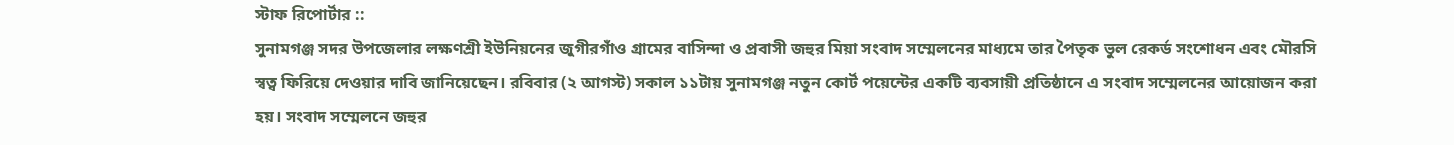স্টাফ রিপোর্টার ::
সুনামগঞ্জ সদর উপজেলার লক্ষণশ্রী ইউনিয়নের জুগীরগাঁও গ্রামের বাসিন্দা ও প্রবাসী জহুর মিয়া সংবাদ সম্মেলনের মাধ্যমে তার পৈতৃক ভুল রেকর্ড সংশোধন এবং মৌরসি স্বত্ব ফিরিয়ে দেওয়ার দাবি জানিয়েছেন। রবিবার (২ আগস্ট) সকাল ১১টায় সুনামগঞ্জ নতুন কোর্ট পয়েন্টের একটি ব্যবসায়ী প্রতিষ্ঠানে এ সংবাদ সম্মেলনের আয়োজন করা হয়। সংবাদ সম্মেলনে জহুর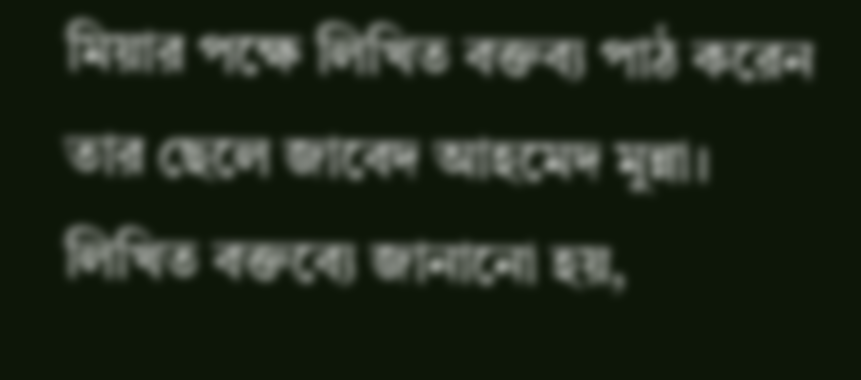মিয়ার পক্ষে লিখিত বক্তব্য পাঠ করেন তার ছেলে জাবেদ আহমেদ মুন্না। লিখিত বক্তব্যে জানানো হয়,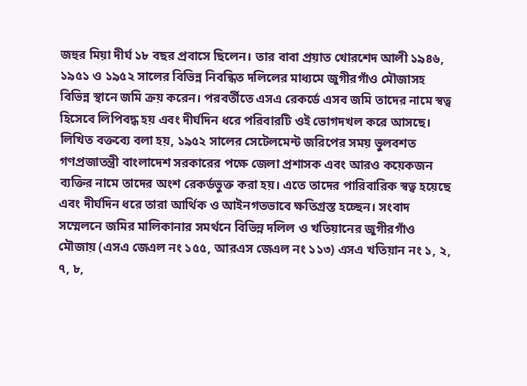জহুর মিয়া দীর্ঘ ১৮ বছর প্রবাসে ছিলেন। তার বাবা প্রয়াত খোরশেদ আলী ১৯৪৬, ১৯৫১ ও ১৯৫২ সালের বিভিন্ন নিবন্ধিত দলিলের মাধ্যমে জুগীরগাঁও মৌজাসহ বিভিন্ন স্থানে জমি ক্রয় করেন। পরবর্তীতে এসএ রেকর্ডে এসব জমি তাদের নামে স্বত্ব হিসেবে লিপিবদ্ধ হয় এবং দীর্ঘদিন ধরে পরিবারটি ওই ভোগদখল করে আসছে। লিখিত বক্তব্যে বলা হয়, ১৯৫২ সালের সেটেলমেন্ট জরিপের সময় ভুলবশত গণপ্রজাতন্ত্রী বাংলাদেশ সরকারের পক্ষে জেলা প্রশাসক এবং আরও কয়েকজন ব্যক্তির নামে তাদের অংশ রেকর্ডভুক্ত করা হয়। এতে তাদের পারিবারিক স্বত্ব হয়েছে এবং দীর্ঘদিন ধরে তারা আর্থিক ও আইনগতভাবে ক্ষতিগ্রস্ত হচ্ছেন। সংবাদ সম্মেলনে জমির মালিকানার সমর্থনে বিভিন্ন দলিল ও খতিয়ানের জুগীরগাঁও মৌজায় (এসএ জেএল নং ১৫৫, আরএস জেএল নং ১১৩) এসএ খতিয়ান নং ১, ২, ৭, ৮,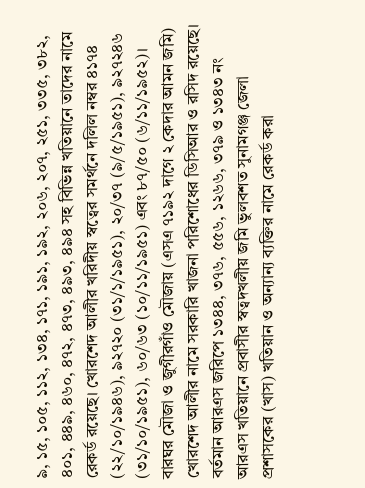৯, ১৫, ১০৫, ১১২, ১৩৪, ১৭১, ১৯১, ১৯২, ২০৬, ২০৭, ২৫১, ৩৩৫, ৩৮২, ৪০১, ৪৪৯, ৪৬০, ৪৭২, ৪৭৩, ৪৯৩, ৪৯৪ সহ বিভিন্ন খতিয়ানে তাদের নামে রেকর্ড রয়েছে। খোরশেদ আলীর খরিদীয় স্বত্বের সমর্থনে দলিল নম্বর ৪১৭৪ (২২/১০/১৯৪৬), ৯২৭২০ (৩১/১/১৯৫১), ২০/৩৭ (৯/৫/১৯৫১), ৯২৭২৪৬ (৩১/১০/১৯৫১), ৬০/৬৩ (১০/১১/১৯৫১) এবং ৮৭/৫০ (৬/১১/১৯৫২)। বারঘর মৌজা ও জুগীরগাঁও মৌজায় (এসএ ৭১৯২ দাগে ২ কেদার আমন জমি) খোরশেদ আলীর নামে সরকারি খাজনা পরিশোধের ডিসিআর ও রসিদ রয়েছে। বর্তমান আরএস জরিপে ১৩৪৪, ৩৭৬, ৫৫৬, ১২৬৬, ৩৭৯ ও ১৩৪৩ নং আরএস খতিয়ানে প্রবাসীর স্বত্বদখলীয় জমি ভুলবশত সুনামগঞ্জ জেলা প্রশাসকের (খাস) খতিয়ান ও অন্যান্য ব্যক্তির নামে রেকর্ড করা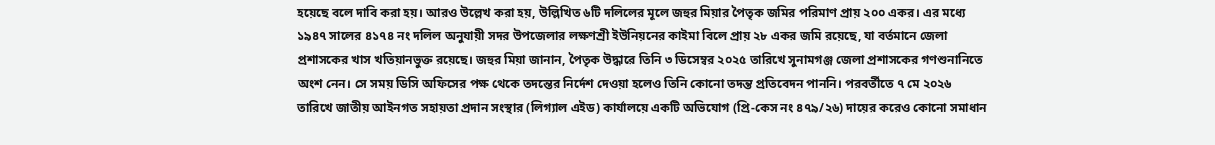হয়েছে বলে দাবি করা হয়। আরও উল্লেখ করা হয়, উল্লিখিত ৬টি দলিলের মূলে জহুর মিয়ার পৈতৃক জমির পরিমাণ প্রায় ২০০ একর। এর মধ্যে ১৯৪৭ সালের ৪১৭৪ নং দলিল অনুযায়ী সদর উপজেলার লক্ষণশ্রী ইউনিয়নের কাইমা বিলে প্রায় ২৮ একর জমি রয়েছে, যা বর্তমানে জেলা প্রশাসকের খাস খতিয়ানভুক্ত রয়েছে। জহুর মিয়া জানান, পৈতৃক উদ্ধারে তিনি ৩ ডিসেম্বর ২০২৫ তারিখে সুনামগঞ্জ জেলা প্রশাসকের গণশুনানিতে অংশ নেন। সে সময় ডিসি অফিসের পক্ষ থেকে তদন্তের নির্দেশ দেওয়া হলেও তিনি কোনো তদন্ত প্রতিবেদন পাননি। পরবর্তীতে ৭ মে ২০২৬ তারিখে জাতীয় আইনগত সহায়তা প্রদান সংস্থার (লিগ্যাল এইড) কার্যালয়ে একটি অভিযোগ (প্রি-কেস নং ৪৭৯/২৬) দায়ের করেও কোনো সমাধান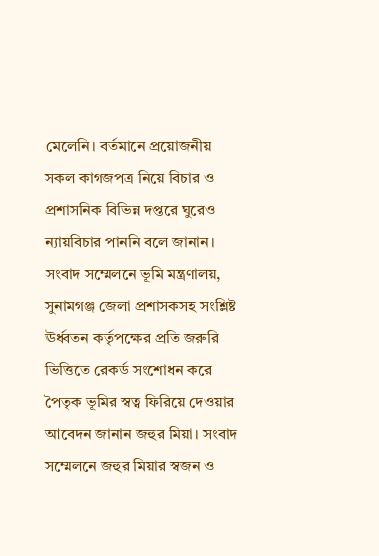মেলেনি। বর্তমানে প্রয়োজনীয় সকল কাগজপত্র নিয়ে বিচার ও প্রশাসনিক বিভিন্ন দপ্তরে ঘুরেও ন্যায়বিচার পাননি বলে জানান। সংবাদ সম্মেলনে ভূমি মন্ত্রণালয়, সুনামগঞ্জ জেলা প্রশাসকসহ সংশ্লিষ্ট ঊর্ধ্বতন কর্তৃপক্ষের প্রতি জরুরি ভিত্তিতে রেকর্ড সংশোধন করে পৈতৃক ভূমির স্বত্ব ফিরিয়ে দেওয়ার আবেদন জানান জহুর মিয়া। সংবাদ সম্মেলনে জহুর মিয়ার স্বজন ও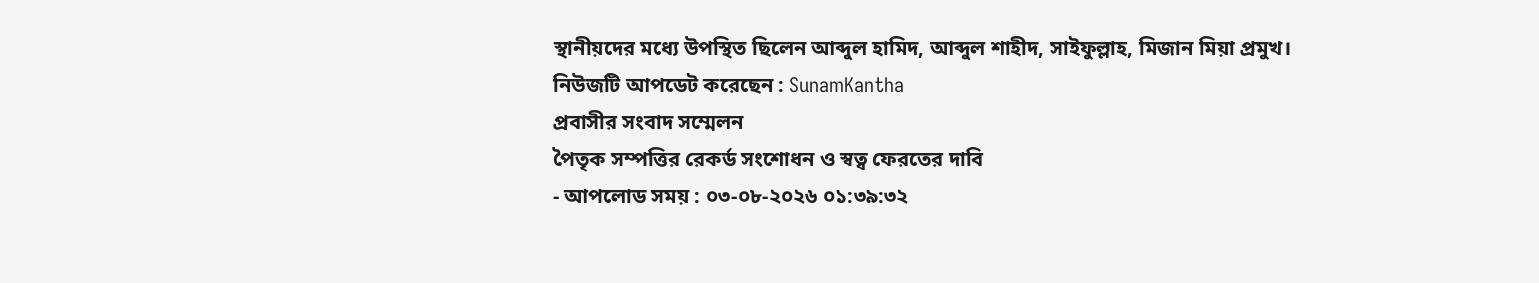স্থানীয়দের মধ্যে উপস্থিত ছিলেন আব্দুল হামিদ, আব্দুল শাহীদ, সাইফুল্লাহ, মিজান মিয়া প্রমুখ।
নিউজটি আপডেট করেছেন : SunamKantha
প্রবাসীর সংবাদ সম্মেলন
পৈতৃক সম্পত্তির রেকর্ড সংশোধন ও স্বত্ব ফেরতের দাবি
- আপলোড সময় : ০৩-০৮-২০২৬ ০১:৩৯:৩২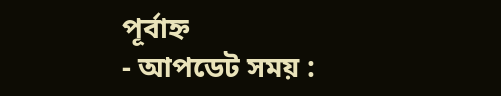পূর্বাহ্ন
- আপডেট সময় :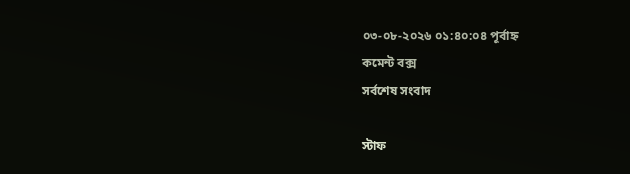০৩-০৮-২০২৬ ০১:৪০:০৪ পূর্বাহ্ন
কমেন্ট বক্স
সর্বশেষ সংবাদ

স্টাফ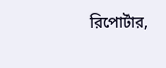রিপোর্টার,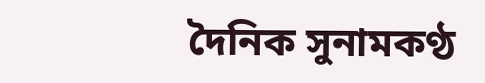দৈনিক সুনামকণ্ঠ